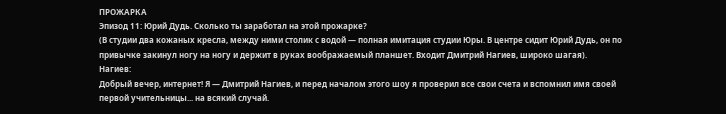ПРОЖАРКА
Эпизод 11: Юрий Дудь. Сколько ты заработал на этой прожарке?
(В студии два кожаных кресла, между ними столик с водой — полная имитация студии Юры. В центре сидит Юрий Дудь, он по привычке закинул ногу на ногу и держит в руках воображаемый планшет. Входит Дмитрий Нагиев, широко шагая).
Нагиев:
Добрый вечер, интернет! Я — Дмитрий Нагиев, и перед началом этого шоу я проверил все свои счета и вспомнил имя своей первой учительницы... на всякий случай.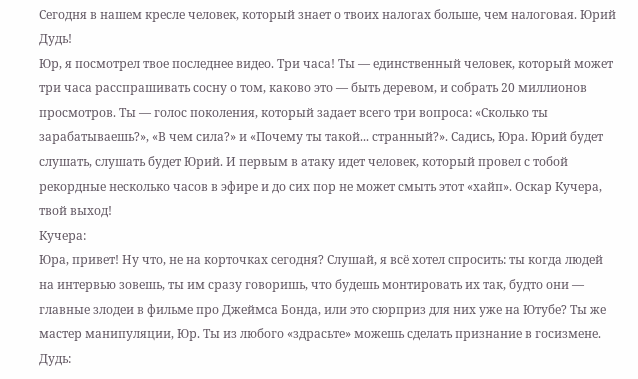Сегодня в нашем кресле человек, который знает о твоих налогах больше, чем налоговая. Юрий Дудь!
Юр, я посмотрел твое последнее видео. Три часа! Ты — единственный человек, который может три часа расспрашивать сосну о том, каково это — быть деревом, и собрать 20 миллионов просмотров. Ты — голос поколения, который задает всего три вопроса: «Сколько ты зарабатываешь?», «В чем сила?» и «Почему ты такой... странный?». Садись, Юра. Юрий будет слушать, слушать будет Юрий. И первым в атаку идет человек, который провел с тобой рекордные несколько часов в эфире и до сих пор не может смыть этот «хайп». Оскар Кучера, твой выход!
Кучера:
Юра, привет! Ну что, не на корточках сегодня? Слушай, я всё хотел спросить: ты когда людей на интервью зовешь, ты им сразу говоришь, что будешь монтировать их так, будто они — главные злодеи в фильме про Джеймса Бонда, или это сюрприз для них уже на Ютубе? Ты же мастер манипуляции, Юр. Ты из любого «здрасьте» можешь сделать признание в госизмене.
Дудь: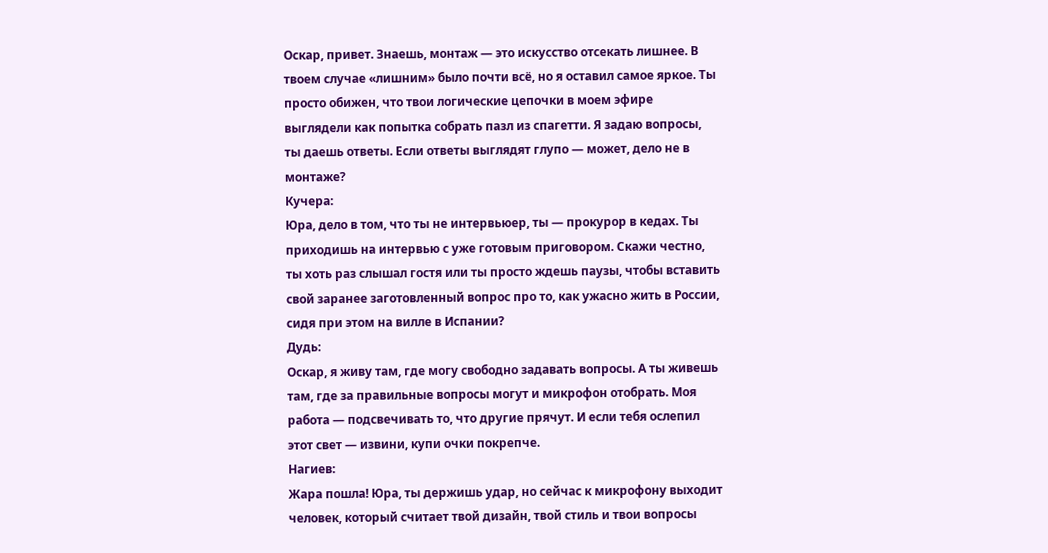Оскар, привет. Знаешь, монтаж — это искусство отсекать лишнее. В твоем случае «лишним» было почти всё, но я оставил самое яркое. Ты просто обижен, что твои логические цепочки в моем эфире выглядели как попытка собрать пазл из спагетти. Я задаю вопросы, ты даешь ответы. Если ответы выглядят глупо — может, дело не в монтаже?
Кучера:
Юра, дело в том, что ты не интервьюер, ты — прокурор в кедах. Ты приходишь на интервью с уже готовым приговором. Скажи честно, ты хоть раз слышал гостя или ты просто ждешь паузы, чтобы вставить свой заранее заготовленный вопрос про то, как ужасно жить в России, сидя при этом на вилле в Испании?
Дудь:
Оскар, я живу там, где могу свободно задавать вопросы. А ты живешь там, где за правильные вопросы могут и микрофон отобрать. Моя работа — подсвечивать то, что другие прячут. И если тебя ослепил этот свет — извини, купи очки покрепче.
Нагиев:
Жара пошла! Юра, ты держишь удар, но сейчас к микрофону выходит человек, который считает твой дизайн, твой стиль и твои вопросы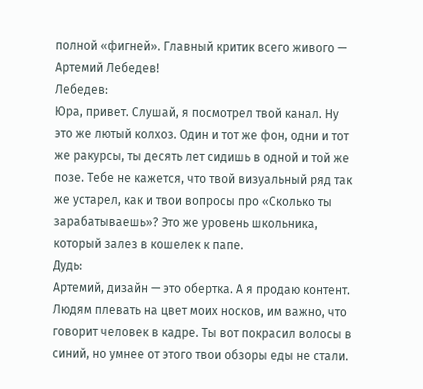полной «фигней». Главный критик всего живого — Артемий Лебедев!
Лебедев:
Юра, привет. Слушай, я посмотрел твой канал. Ну это же лютый колхоз. Один и тот же фон, одни и тот же ракурсы, ты десять лет сидишь в одной и той же позе. Тебе не кажется, что твой визуальный ряд так же устарел, как и твои вопросы про «Сколько ты зарабатываешь»? Это же уровень школьника, который залез в кошелек к папе.
Дудь:
Артемий, дизайн — это обертка. А я продаю контент. Людям плевать на цвет моих носков, им важно, что говорит человек в кадре. Ты вот покрасил волосы в синий, но умнее от этого твои обзоры еды не стали.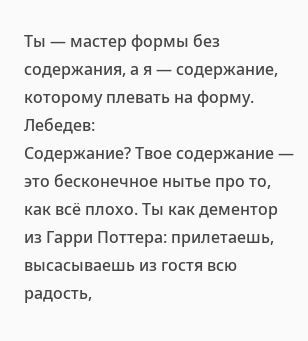Ты — мастер формы без содержания, а я — содержание, которому плевать на форму.
Лебедев:
Содержание? Твое содержание — это бесконечное нытье про то, как всё плохо. Ты как дементор из Гарри Поттера: прилетаешь, высасываешь из гостя всю радость,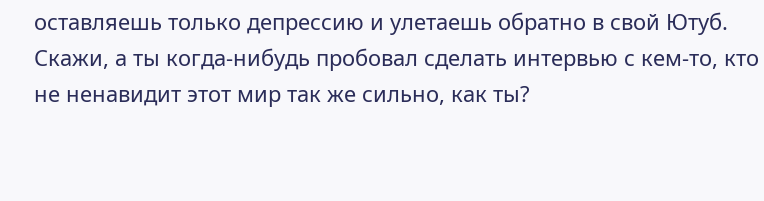оставляешь только депрессию и улетаешь обратно в свой Ютуб. Скажи, а ты когда-нибудь пробовал сделать интервью с кем-то, кто не ненавидит этот мир так же сильно, как ты?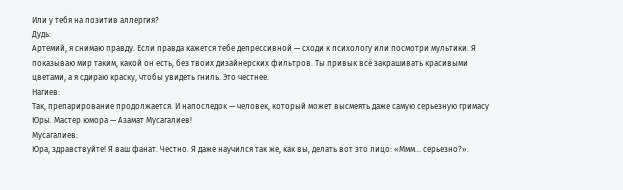Или у тебя на позитив аллергия?
Дудь:
Артемий, я снимаю правду. Если правда кажется тебе депрессивной — сходи к психологу или посмотри мультики. Я показываю мир таким, какой он есть, без твоих дизайнерских фильтров. Ты привык всё закрашивать красивыми цветами, а я сдираю краску, чтобы увидеть гниль. Это честнее.
Нагиев:
Так, препарирование продолжается. И напоследок — человек, который может высмеять даже самую серьезную гримасу Юры. Мастер юмора — Азамат Мусагалиев!
Мусагалиев:
Юра, здравствуйте! Я ваш фанат. Честно. Я даже научился так же, как вы, делать вот это лицо: «Ммм... серьезно?».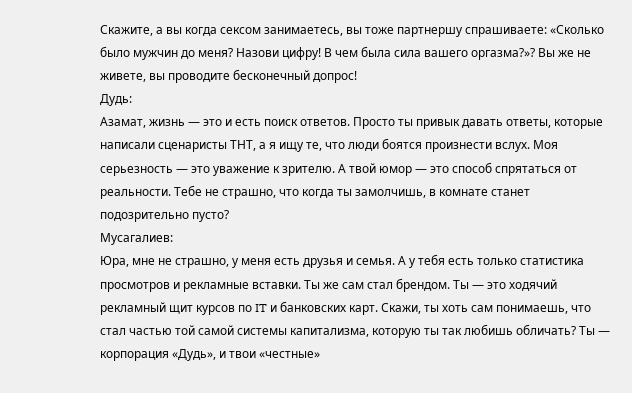Скажите, а вы когда сексом занимаетесь, вы тоже партнершу спрашиваете: «Сколько было мужчин до меня? Назови цифру! В чем была сила вашего оргазма?»? Вы же не живете, вы проводите бесконечный допрос!
Дудь:
Азамат, жизнь — это и есть поиск ответов. Просто ты привык давать ответы, которые написали сценаристы ТНТ, а я ищу те, что люди боятся произнести вслух. Моя серьезность — это уважение к зрителю. А твой юмор — это способ спрятаться от реальности. Тебе не страшно, что когда ты замолчишь, в комнате станет подозрительно пусто?
Мусагалиев:
Юра, мне не страшно, у меня есть друзья и семья. А у тебя есть только статистика просмотров и рекламные вставки. Ты же сам стал брендом. Ты — это ходячий рекламный щит курсов по IT и банковских карт. Скажи, ты хоть сам понимаешь, что стал частью той самой системы капитализма, которую ты так любишь обличать? Ты — корпорация «Дудь», и твои «честные»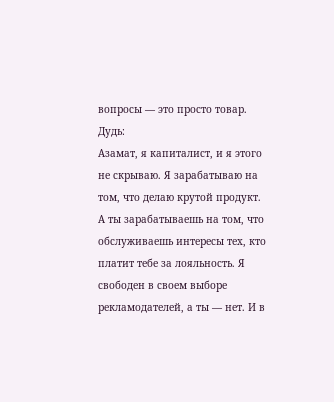вопросы — это просто товар.
Дудь:
Азамат, я капиталист, и я этого не скрываю. Я зарабатываю на том, что делаю крутой продукт. А ты зарабатываешь на том, что обслуживаешь интересы тех, кто платит тебе за лояльность. Я свободен в своем выборе рекламодателей, а ты — нет. И в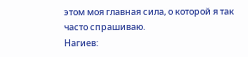этом моя главная сила, о которой я так часто спрашиваю.
Нагиев: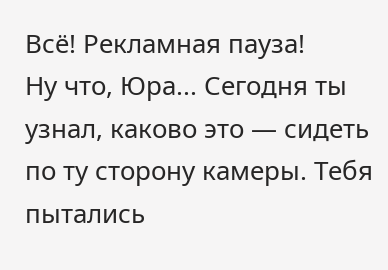Всё! Рекламная пауза!
Ну что, Юра... Сегодня ты узнал, каково это — сидеть по ту сторону камеры. Тебя пытались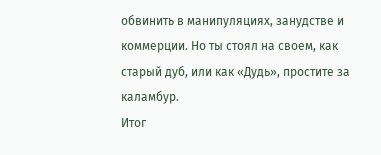обвинить в манипуляциях, занудстве и коммерции. Но ты стоял на своем, как старый дуб, или как «Дудь», простите за каламбур.
Итог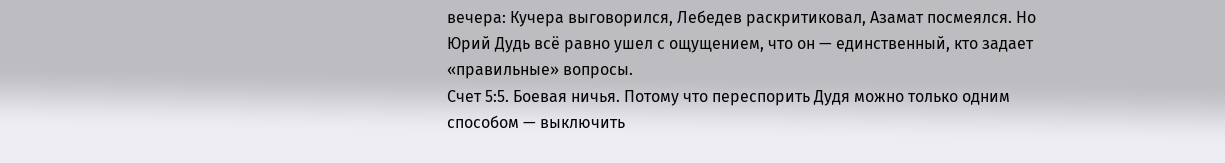вечера: Кучера выговорился, Лебедев раскритиковал, Азамат посмеялся. Но Юрий Дудь всё равно ушел с ощущением, что он — единственный, кто задает «правильные» вопросы.
Счет 5:5. Боевая ничья. Потому что переспорить Дудя можно только одним способом — выключить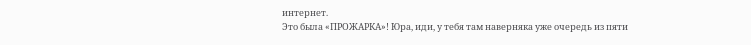интернет.
Это была «ПРОЖАРКА»! Юра, иди, у тебя там наверняка уже очередь из пяти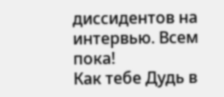диссидентов на интервью. Всем пока!
Как тебе Дудь в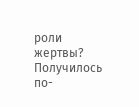роли жертвы? Получилось по-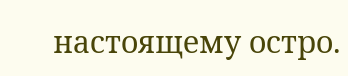настоящему остро.